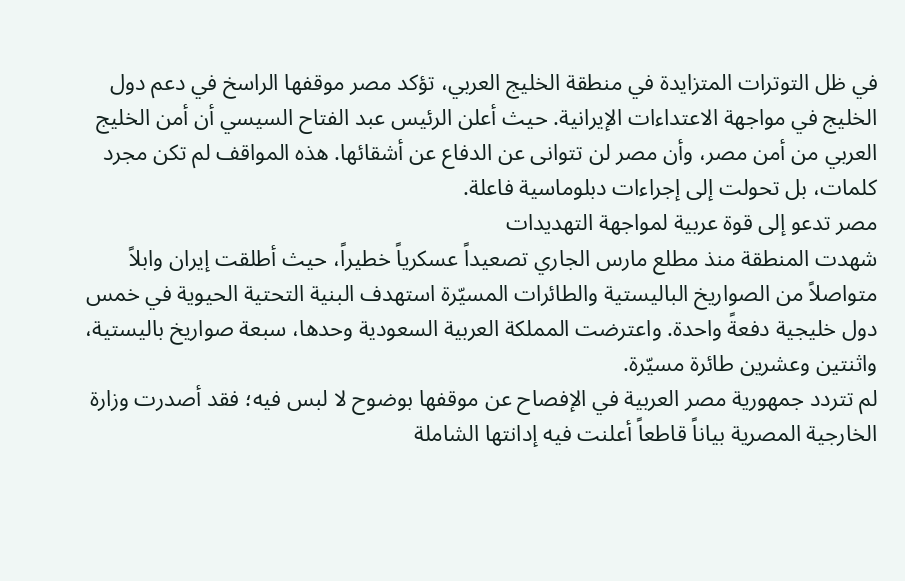في ظل التوترات المتزايدة في منطقة الخليج العربي، تؤكد مصر موقفها الراسخ في دعم دول الخليج في مواجهة الاعتداءات الإيرانية. حيث أعلن الرئيس عبد الفتاح السيسي أن أمن الخليج العربي من أمن مصر، وأن مصر لن تتوانى عن الدفاع عن أشقائها. هذه المواقف لم تكن مجرد كلمات، بل تحولت إلى إجراءات دبلوماسية فاعلة.
مصر تدعو إلى قوة عربية لمواجهة التهديدات
شهدت المنطقة منذ مطلع مارس الجاري تصعيداً عسكرياً خطيراً، حيث أطلقت إيران وابلاً متواصلاً من الصواريخ الباليستية والطائرات المسيّرة استهدف البنية التحتية الحيوية في خمس دول خليجية دفعةً واحدة. واعترضت المملكة العربية السعودية وحدها، سبعة صواريخ باليستية، واثنتين وعشرين طائرة مسيّرة.
لم تتردد جمهورية مصر العربية في الإفصاح عن موقفها بوضوح لا لبس فيه؛ فقد أصدرت وزارة الخارجية المصرية بياناً قاطعاً أعلنت فيه إدانتها الشاملة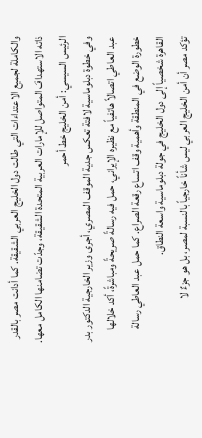والكاملة لجميع الاعتداءات التي طالت دول الخليج العربي الشقيقة. كما أدانت مصر بالقدر ذاته الاستهدافَ المتواصل للإمارات العربية المتحدة الشقيقة، وجدّت تضامنها الكامل معها.
الرئيس السيسي: أمن الخليج خط أحمر
وفي خطوة دبلوماسية لافتة تعكس جدية الموقف المصري، أجرى وزير الخارجية الدكتور بدر عبد العاطي اتصالاً هاتفياً مع نظيره الإيراني، حمل فيه رسالةً صريحةً ومباشرةً، أكد خلالها خطورة الوضع في المنطقة وأهمية وقف اتساع رقعة الصراع. كما حمل عبد العاطي رسالة القاهرة شخصياً إلى دول الخليج في جولة دبلوماسية واسعة النطاق.
تؤكد مصر أن أمن الخليج العربي ليس شأناً خارجياً بالنسبة لمصر، بل هو جزءٌ لا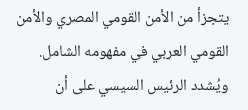يتجزأ من الأمن القومي المصري والأمن القومي العربي في مفهومه الشامل. ويُشدد الرئيس السيسي على أن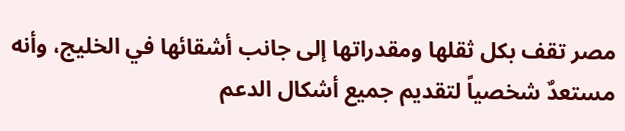مصر تقف بكل ثقلها ومقدراتها إلى جانب أشقائها في الخليج، وأنه مستعدٌ شخصياً لتقديم جميع أشكال الدعم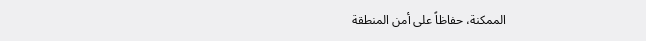الممكنة، حفاظاً على أمن المنطقة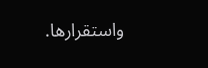واستقرارها.